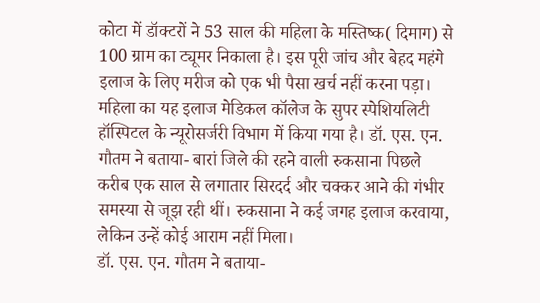कोटा में डॉक्टरों ने 53 साल की महिला के मस्तिष्क( दिमाग) से 100 ग्राम का ट्यूमर निकाला है। इस पूरी जांच और बेहद महंगे इलाज के लिए मरीज को एक भी पैसा खर्च नहीं करना पड़ा। महिला का यह इलाज मेडिकल कॉलेज के सुपर स्पेशियलिटी हॉस्पिटल के न्यूरोसर्जरी विभाग में किया गया है। डॉ. एस. एन. गौतम ने बताया- बारां जिले की रहने वाली रुकसाना पिछले करीब एक साल से लगातार सिरदर्द और चक्कर आने की गंभीर समस्या से जूझ रही थीं। रुकसाना ने कई जगह इलाज करवाया, लेकिन उन्हें कोई आराम नहीं मिला।
डॉ. एस. एन. गौतम ने बताया-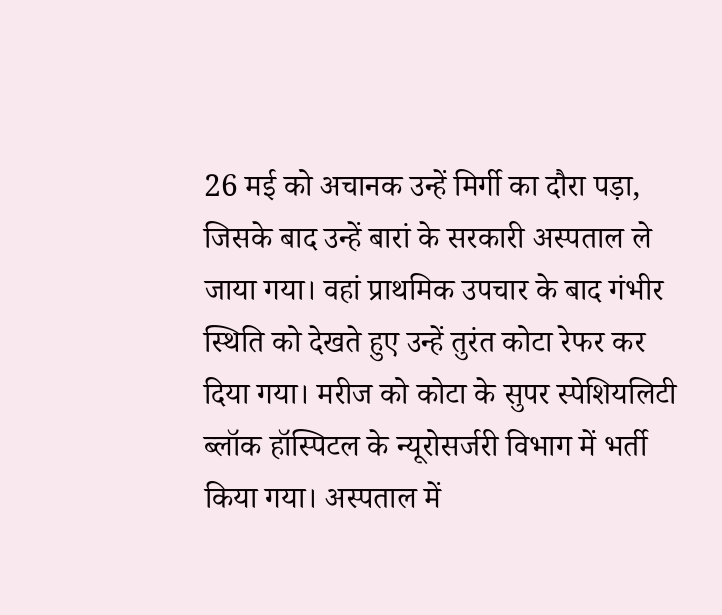26 मई को अचानक उन्हें मिर्गी का दौरा पड़ा, जिसके बाद उन्हें बारां के सरकारी अस्पताल ले जाया गया। वहां प्राथमिक उपचार के बाद गंभीर स्थिति को देखते हुए उन्हें तुरंत कोटा रेफर कर दिया गया। मरीज को कोटा के सुपर स्पेशियलिटी ब्लॉक हॉस्पिटल के न्यूरोसर्जरी विभाग में भर्ती किया गया। अस्पताल में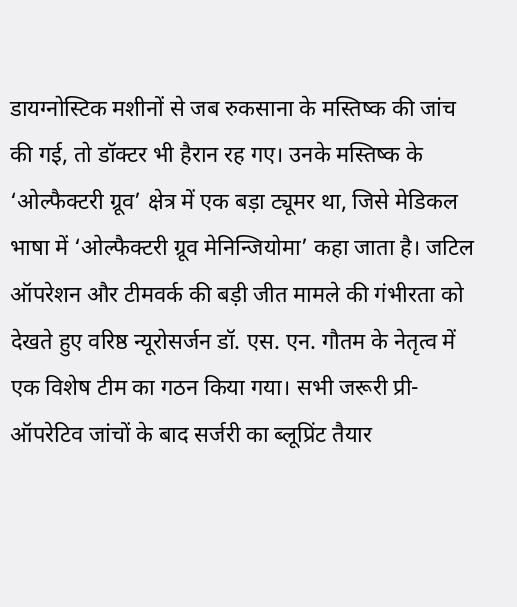डायग्नोस्टिक मशीनों से जब रुकसाना के मस्तिष्क की जांच की गई, तो डॉक्टर भी हैरान रह गए। उनके मस्तिष्क के ‘ओल्फैक्टरी ग्रूव’ क्षेत्र में एक बड़ा ट्यूमर था, जिसे मेडिकल भाषा में ‘ओल्फैक्टरी ग्रूव मेनिन्जियोमा’ कहा जाता है। जटिल ऑपरेशन और टीमवर्क की बड़ी जीत मामले की गंभीरता को देखते हुए वरिष्ठ न्यूरोसर्जन डॉ. एस. एन. गौतम के नेतृत्व में एक विशेष टीम का गठन किया गया। सभी जरूरी प्री-ऑपरेटिव जांचों के बाद सर्जरी का ब्लूप्रिंट तैयार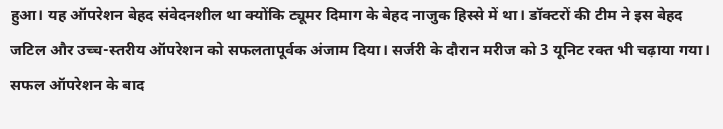हुआ। यह ऑपरेशन बेहद संवेदनशील था क्योंकि ट्यूमर दिमाग के बेहद नाजुक हिस्से में था। डॉक्टरों की टीम ने इस बेहद जटिल और उच्च-स्तरीय ऑपरेशन को सफलतापूर्वक अंजाम दिया। सर्जरी के दौरान मरीज को 3 यूनिट रक्त भी चढ़ाया गया। सफल ऑपरेशन के बाद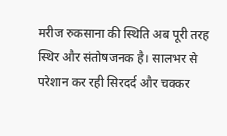मरीज रुकसाना की स्थिति अब पूरी तरह स्थिर और संतोषजनक है। सालभर से परेशान कर रही सिरदर्द और चक्कर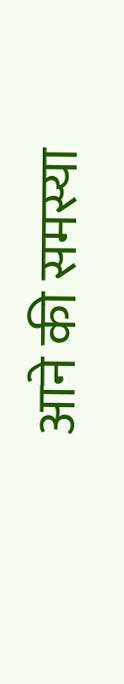आने की समस्या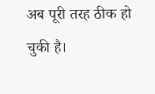अब पूरी तरह ठीक हो चुकी है।